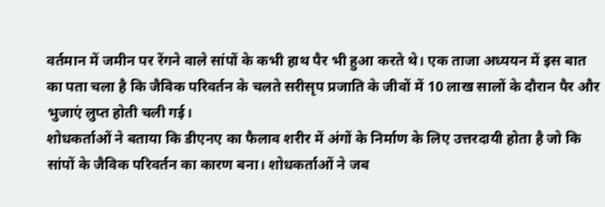वर्तमान में जमीन पर रेंगने वाले सांपों के कभी हाथ पैर भी हुआ करते थे। एक ताजा अध्ययन में इस बात का पता चला है कि जैविक परिवर्तन के चलते सरीसृप प्रजाति के जीवों में 10 लाख सालों के दौरान पैर और भुजाएं लुप्त होती चली गई।
शोधकर्ताओं ने बताया कि डीएनए का फैलाव शरीर में अंगों के निर्माण के लिए उत्तरदायी होता है जो कि सांपों के जैविक परिवर्तन का कारण बना। शोधकर्ताओं ने जब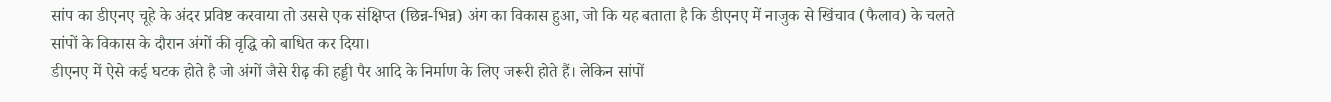सांप का डीएनए चूहे के अंदर प्रविष्ट करवाया तो उससे एक संक्षिप्त (छिन्न-भिन्न) अंग का विकास हुआ, जो कि यह बताता है कि डीएनए में नाजुक से खिंचाव (फैलाव) के चलते सांपों के विकास के दौरान अंगों की वृद्धि को बाधित कर दिया।
डीएनए में ऐसे कई घटक होते है जो अंगों जैसे रीढ़ की हड्डी पैर आदि के निर्माण के लिए जरूरी होते हैं। लेकिन सांपों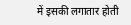में इसकी लगातार होती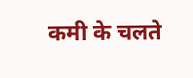कमी के चलते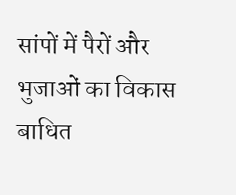सांपों में पैरों और भुजाओं का विकास बाधित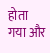होता गया और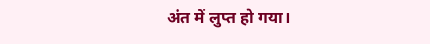अंत में लुप्त हो गया।